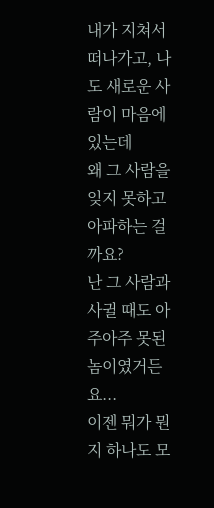내가 지쳐서 떠나가고, 나도 새로운 사람이 마음에 있는데
왜 그 사람을 잊지 못하고 아파하는 걸까요?
난 그 사람과 사귈 때도 아주아주 못된 놈이였거든요...
이젠 뭐가 뭔지 하나도 모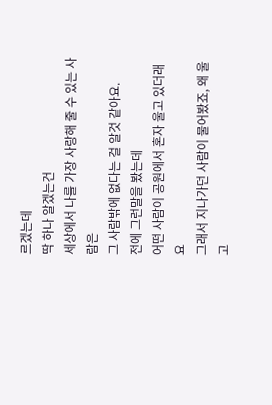르겠는데
딱 하나 알겠는건
세상에서 나를 가장 사랑해 줄 수 있는 사람은
그 사람밖에 없다는 걸 알것 같아요.
전에 그런말을 봤는데
어떤 사람이 공원에서 혼자 울고 있더래요
그래서 지나가던 사람이 물어봤죠, 왜 울고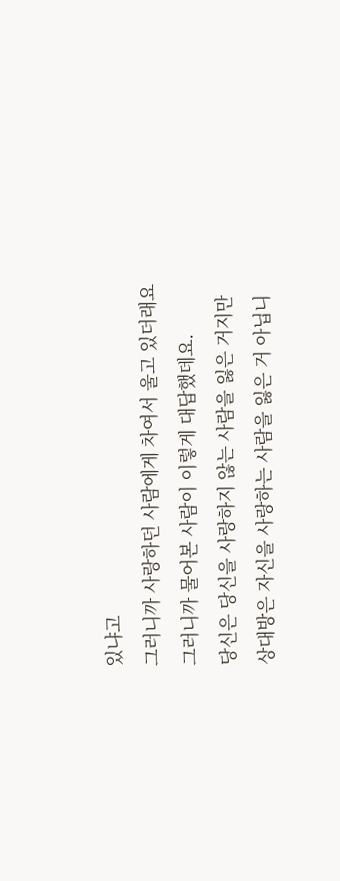있냐고
그러니까 사랑하던 사람에게 차여서 울고 있더래요
그러니까 물어본 사람이 이렇게 대답했데요.
당신은 당신을 사랑하지 않는 사람을 잃은 거지만
상대방은 자신을 사랑하는 사람을 잃은 거 아닙니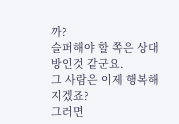까?
슬퍼해야 할 쪽은 상대방인것 같군요.
그 사람은 이제 행복해지겠죠?
그러면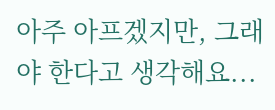아주 아프겠지만, 그래야 한다고 생각해요...